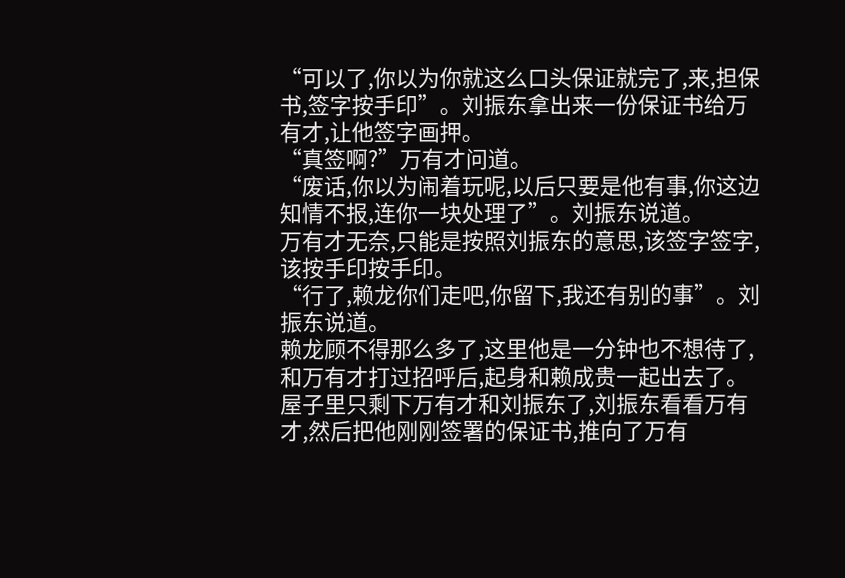“可以了,你以为你就这么口头保证就完了,来,担保书,签字按手印”。刘振东拿出来一份保证书给万有才,让他签字画押。
“真签啊?”万有才问道。
“废话,你以为闹着玩呢,以后只要是他有事,你这边知情不报,连你一块处理了”。刘振东说道。
万有才无奈,只能是按照刘振东的意思,该签字签字,该按手印按手印。
“行了,赖龙你们走吧,你留下,我还有别的事”。刘振东说道。
赖龙顾不得那么多了,这里他是一分钟也不想待了,和万有才打过招呼后,起身和赖成贵一起出去了。
屋子里只剩下万有才和刘振东了,刘振东看看万有才,然后把他刚刚签署的保证书,推向了万有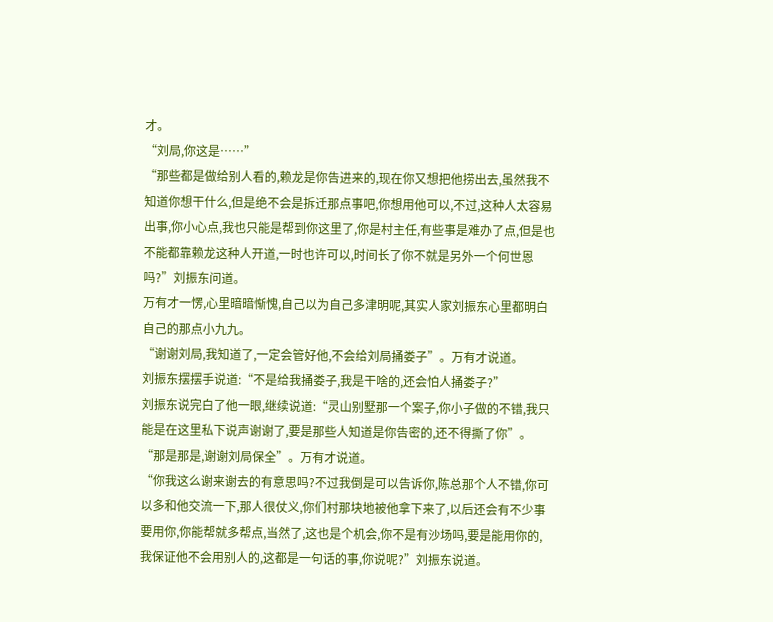才。
“刘局,你这是……”
“那些都是做给别人看的,赖龙是你告进来的,现在你又想把他捞出去,虽然我不知道你想干什么,但是绝不会是拆迁那点事吧,你想用他可以,不过,这种人太容易出事,你小心点,我也只能是帮到你这里了,你是村主任,有些事是难办了点,但是也不能都靠赖龙这种人开道,一时也许可以,时间长了你不就是另外一个何世恩吗?”刘振东问道。
万有才一愣,心里暗暗惭愧,自己以为自己多津明呢,其实人家刘振东心里都明白自己的那点小九九。
“谢谢刘局,我知道了,一定会管好他,不会给刘局捅娄子”。万有才说道。
刘振东摆摆手说道:“不是给我捅娄子,我是干啥的,还会怕人捅娄子?”
刘振东说完白了他一眼,继续说道:“灵山别墅那一个案子,你小子做的不错,我只能是在这里私下说声谢谢了,要是那些人知道是你告密的,还不得撕了你”。
“那是那是,谢谢刘局保全”。万有才说道。
“你我这么谢来谢去的有意思吗?不过我倒是可以告诉你,陈总那个人不错,你可以多和他交流一下,那人很仗义,你们村那块地被他拿下来了,以后还会有不少事要用你,你能帮就多帮点,当然了,这也是个机会,你不是有沙场吗,要是能用你的,我保证他不会用别人的,这都是一句话的事,你说呢?”刘振东说道。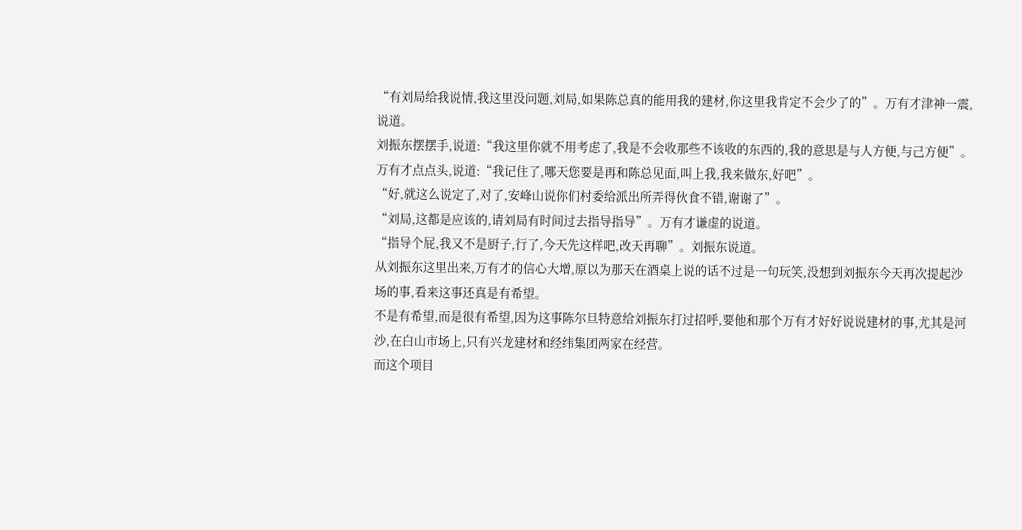“有刘局给我说情,我这里没问题,刘局,如果陈总真的能用我的建材,你这里我肯定不会少了的”。万有才津神一震,说道。
刘振东摆摆手,说道:“我这里你就不用考虑了,我是不会收那些不该收的东西的,我的意思是与人方便,与己方便”。
万有才点点头,说道:“我记住了,哪天您要是再和陈总见面,叫上我,我来做东,好吧”。
“好,就这么说定了,对了,安峰山说你们村委给派出所弄得伙食不错,谢谢了”。
“刘局,这都是应该的,请刘局有时间过去指导指导”。万有才谦虚的说道。
“指导个屁,我又不是厨子,行了,今天先这样吧,改天再聊”。刘振东说道。
从刘振东这里出来,万有才的信心大增,原以为那天在酒桌上说的话不过是一句玩笑,没想到刘振东今天再次提起沙场的事,看来这事还真是有希望。
不是有希望,而是很有希望,因为这事陈尔旦特意给刘振东打过招呼,要他和那个万有才好好说说建材的事,尤其是河沙,在白山市场上,只有兴龙建材和经纬集团两家在经营。
而这个项目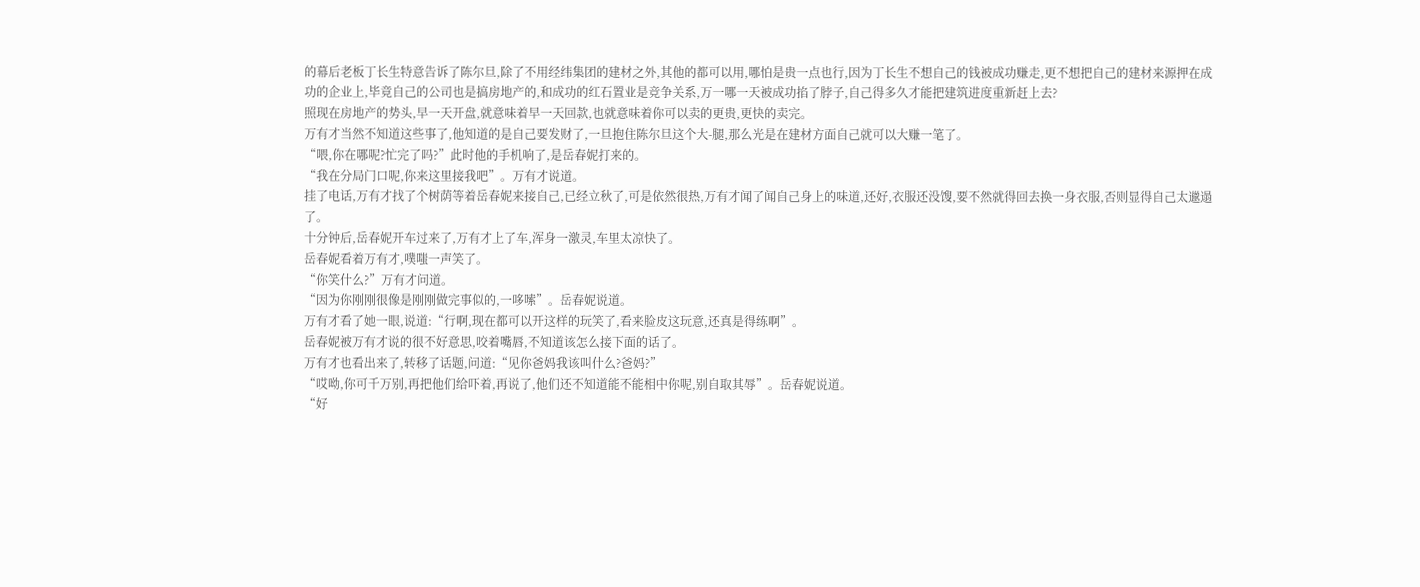的幕后老板丁长生特意告诉了陈尔旦,除了不用经纬集团的建材之外,其他的都可以用,哪怕是贵一点也行,因为丁长生不想自己的钱被成功赚走,更不想把自己的建材来源押在成功的企业上,毕竟自己的公司也是搞房地产的,和成功的红石置业是竞争关系,万一哪一天被成功掐了脖子,自己得多久才能把建筑进度重新赶上去?
照现在房地产的势头,早一天开盘,就意味着早一天回款,也就意味着你可以卖的更贵,更快的卖完。
万有才当然不知道这些事了,他知道的是自己要发财了,一旦抱住陈尔旦这个大-腿,那么光是在建材方面自己就可以大赚一笔了。
“喂,你在哪呢?忙完了吗?”此时他的手机响了,是岳春妮打来的。
“我在分局门口呢,你来这里接我吧”。万有才说道。
挂了电话,万有才找了个树荫等着岳春妮来接自己,已经立秋了,可是依然很热,万有才闻了闻自己身上的味道,还好,衣服还没馊,要不然就得回去换一身衣服,否则显得自己太邋遢了。
十分钟后,岳春妮开车过来了,万有才上了车,浑身一激灵,车里太凉快了。
岳春妮看着万有才,噗嗤一声笑了。
“你笑什么?”万有才问道。
“因为你刚刚很像是刚刚做完事似的,一哆嗦”。岳春妮说道。
万有才看了她一眼,说道:“行啊,现在都可以开这样的玩笑了,看来脸皮这玩意,还真是得练啊”。
岳春妮被万有才说的很不好意思,咬着嘴唇,不知道该怎么接下面的话了。
万有才也看出来了,转移了话题,问道:“见你爸妈我该叫什么?爸妈?”
“哎呦,你可千万别,再把他们给吓着,再说了,他们还不知道能不能相中你呢,别自取其辱”。岳春妮说道。
“好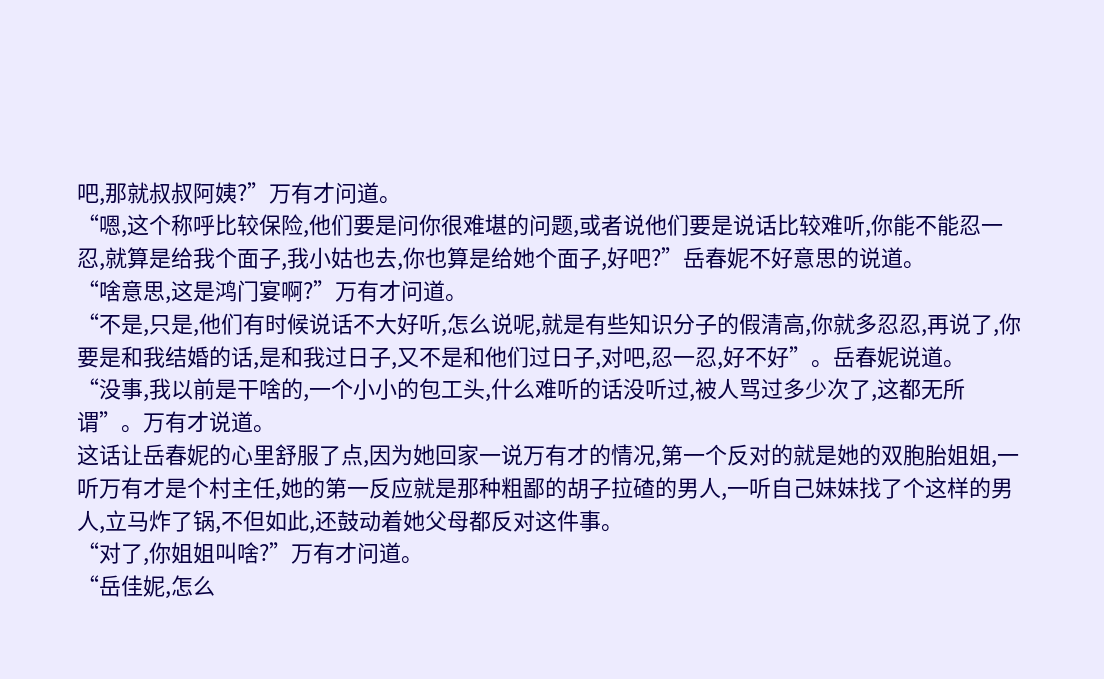吧,那就叔叔阿姨?”万有才问道。
“嗯,这个称呼比较保险,他们要是问你很难堪的问题,或者说他们要是说话比较难听,你能不能忍一忍,就算是给我个面子,我小姑也去,你也算是给她个面子,好吧?”岳春妮不好意思的说道。
“啥意思,这是鸿门宴啊?”万有才问道。
“不是,只是,他们有时候说话不大好听,怎么说呢,就是有些知识分子的假清高,你就多忍忍,再说了,你要是和我结婚的话,是和我过日子,又不是和他们过日子,对吧,忍一忍,好不好”。岳春妮说道。
“没事,我以前是干啥的,一个小小的包工头,什么难听的话没听过,被人骂过多少次了,这都无所谓”。万有才说道。
这话让岳春妮的心里舒服了点,因为她回家一说万有才的情况,第一个反对的就是她的双胞胎姐姐,一听万有才是个村主任,她的第一反应就是那种粗鄙的胡子拉碴的男人,一听自己妹妹找了个这样的男人,立马炸了锅,不但如此,还鼓动着她父母都反对这件事。
“对了,你姐姐叫啥?”万有才问道。
“岳佳妮,怎么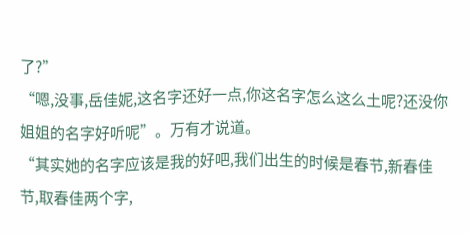了?”
“嗯,没事,岳佳妮,这名字还好一点,你这名字怎么这么土呢?还没你姐姐的名字好听呢”。万有才说道。
“其实她的名字应该是我的好吧,我们出生的时候是春节,新春佳节,取春佳两个字,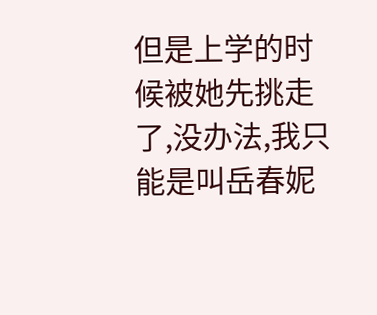但是上学的时候被她先挑走了,没办法,我只能是叫岳春妮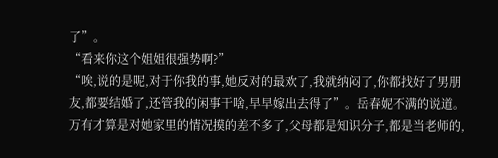了”。
“看来你这个姐姐很强势啊?”
“唉,说的是呢,对于你我的事,她反对的最欢了,我就纳闷了,你都找好了男朋友,都要结婚了,还管我的闲事干啥,早早嫁出去得了”。岳春妮不满的说道。
万有才算是对她家里的情况摸的差不多了,父母都是知识分子,都是当老师的,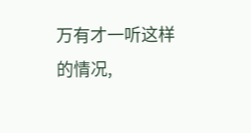万有才一听这样的情况,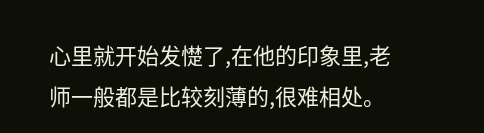心里就开始发憷了,在他的印象里,老师一般都是比较刻薄的,很难相处。